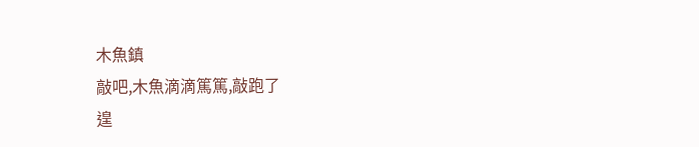木魚鎮
敲吧,木魚滴滴篤篤,敲跑了
遑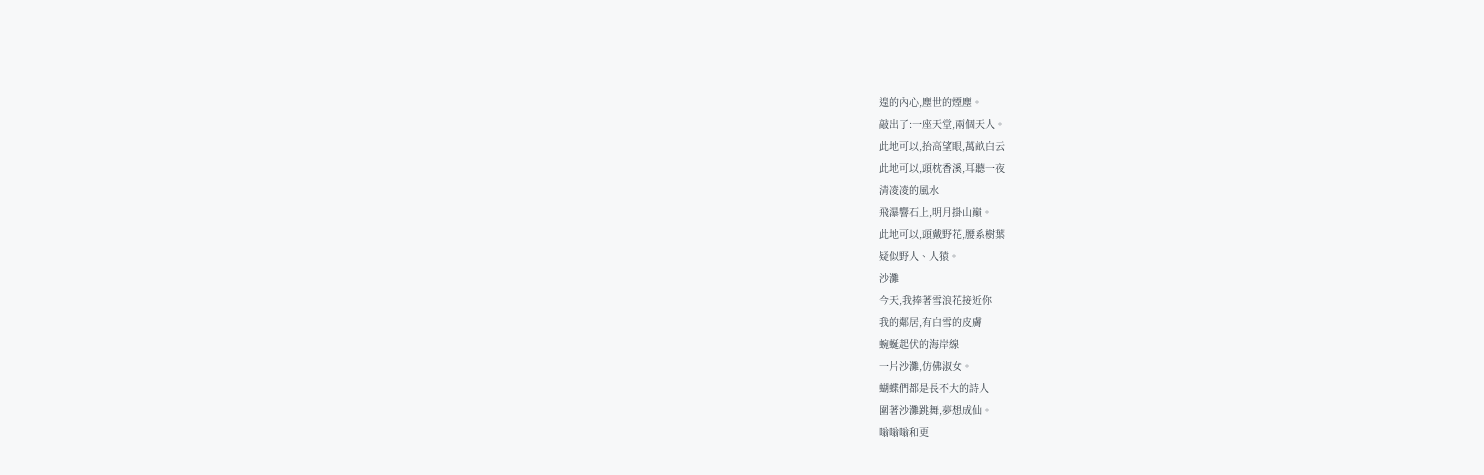遑的內心,塵世的煙塵。
敲出了:一座天堂,兩個天人。
此地可以,抬高望眼,萬畝白云
此地可以,頭枕香溪,耳聽一夜
清凌凌的風水
飛瀑響石上,明月掛山巔。
此地可以,頭戴野花,腰系樹葉
疑似野人、人猿。
沙灘
今天,我捧著雪浪花接近你
我的鄰居,有白雪的皮膚
蜿蜒起伏的海岸線
一片沙灘,仿佛淑女。
蝴蝶們都是長不大的詩人
圍著沙灘跳舞,夢想成仙。
嗡嗡嗡和更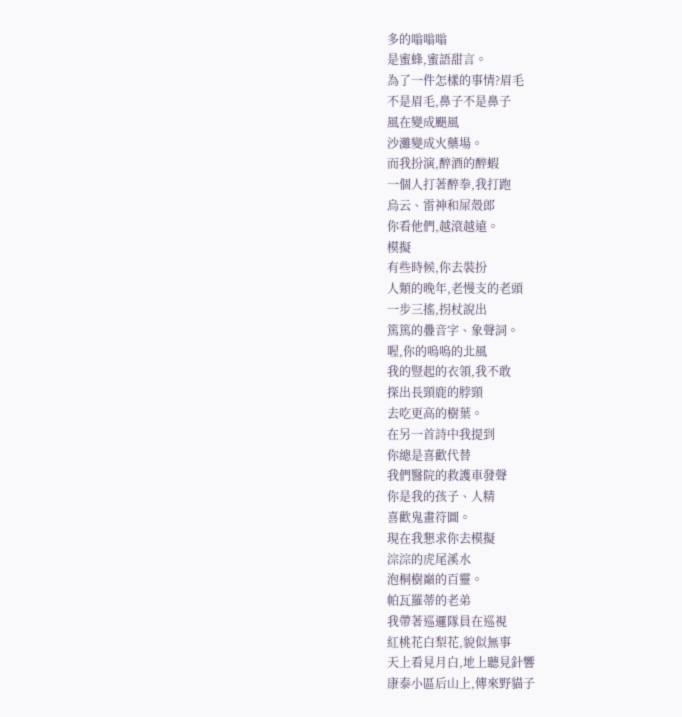多的嗡嗡嗡
是蜜蜂,蜜語甜言。
為了一件怎樣的事情?眉毛
不是眉毛,鼻子不是鼻子
風在變成颶風
沙灘變成火藥場。
而我扮演,醉酒的醉蝦
一個人打著醉拳,我打跑
烏云、雷神和屎殼郎
你看他們,越滾越遠。
模擬
有些時候,你去裝扮
人類的晚年,老慢支的老頭
一步三搖,拐杖說出
篤篤的疊音字、象聲詞。
喔,你的嗚嗚的北風
我的豎起的衣領,我不敢
探出長頸鹿的脖頸
去吃更高的樹葉。
在另一首詩中我提到
你總是喜歡代替
我們醫院的救護車發聲
你是我的孩子、人精
喜歡鬼畫符圖。
現在我懇求你去模擬
淙淙的虎尾溪水
泡桐樹巔的百靈。
帕瓦羅蒂的老弟
我帶著巡邏隊員在巡視
紅桃花白梨花,貌似無事
天上看見月白,地上聽見針響
康泰小區后山上,傳來野貓子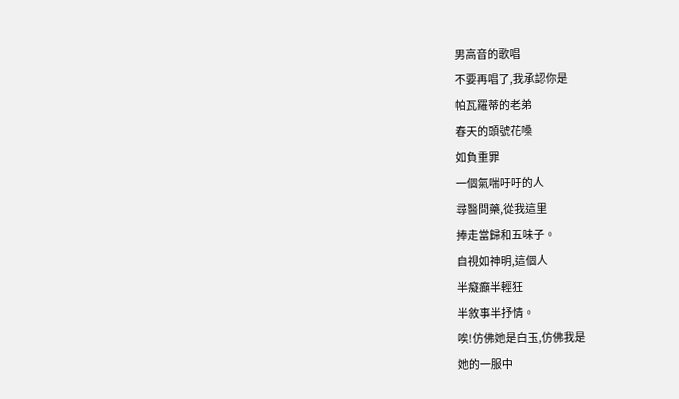男高音的歌唱
不要再唱了,我承認你是
帕瓦羅蒂的老弟
春天的頭號花嗓
如負重罪
一個氣喘吁吁的人
尋醫問藥,從我這里
捧走當歸和五味子。
自視如神明,這個人
半癡癲半輕狂
半敘事半抒情。
唉!仿佛她是白玉,仿佛我是
她的一服中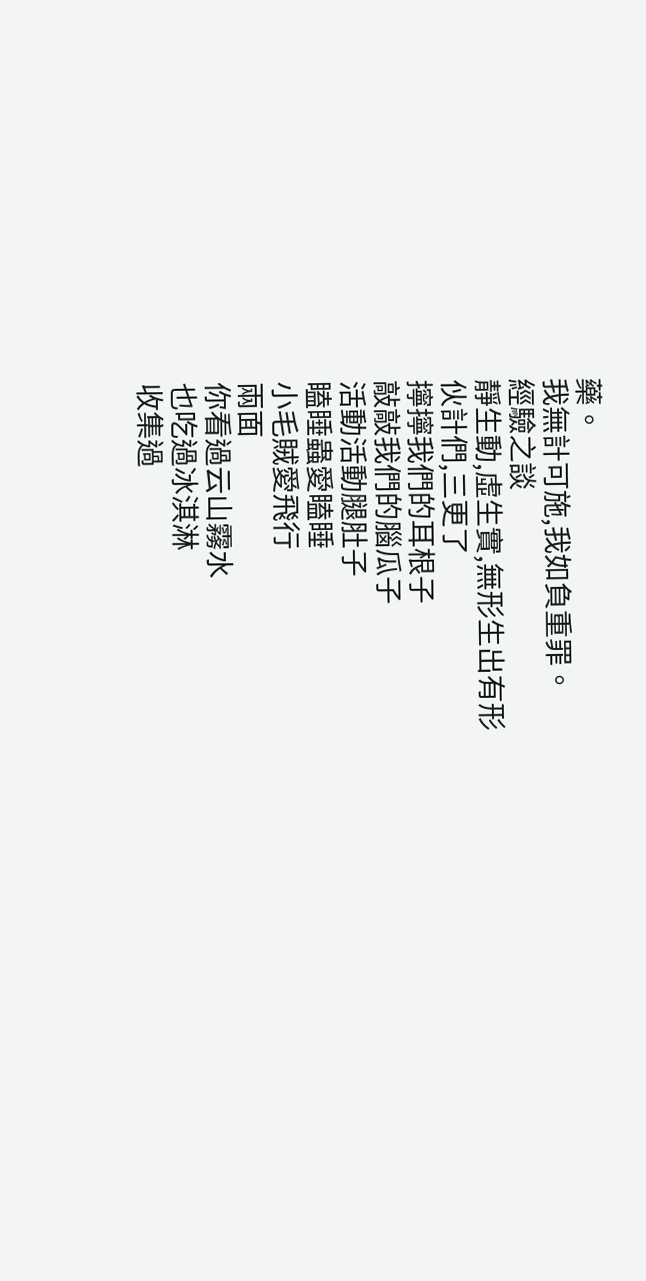藥。
我無計可施,我如負重罪。
經驗之談
靜生動,虛生實,無形生出有形
伙計們,三更了
擰擰我們的耳根子
敲敲我們的腦瓜子
活動活動腿肚子
瞌睡蟲愛瞌睡
小毛賊愛飛行
兩面
你看過云山霧水
也吃過冰淇淋
收集過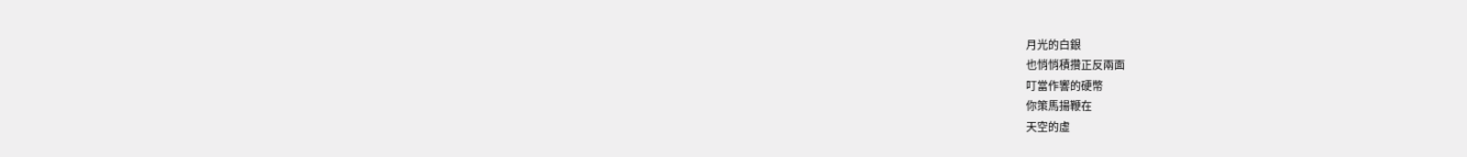月光的白銀
也悄悄積攢正反兩面
叮當作響的硬幣
你策馬揚鞭在
天空的虛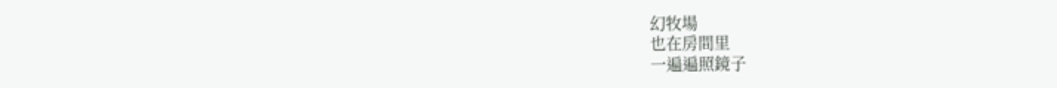幻牧場
也在房間里
一遍遍照鏡子